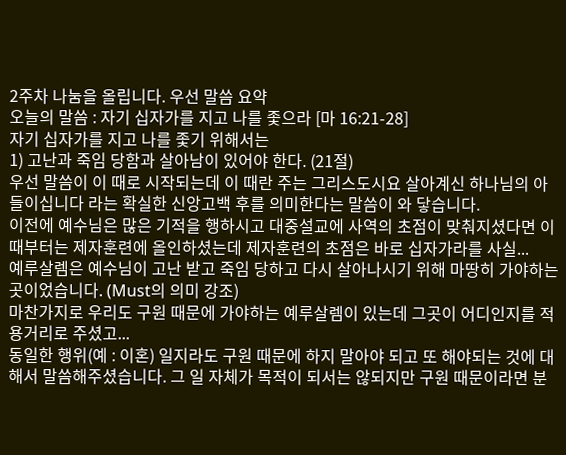2주차 나눔을 올립니다. 우선 말씀 요약
오늘의 말씀 : 자기 십자가를 지고 나를 좇으라 [마 16:21-28]
자기 십자가를 지고 나를 좇기 위해서는
1) 고난과 죽임 당함과 살아남이 있어야 한다. (21절)
우선 말씀이 이 때로 시작되는데 이 때란 주는 그리스도시요 살아계신 하나님의 아들이십니다 라는 확실한 신앙고백 후를 의미한다는 말씀이 와 닿습니다.
이전에 예수님은 많은 기적을 행하시고 대중설교에 사역의 초점이 맞춰지셨다면 이 때부터는 제자훈련에 올인하셨는데 제자훈련의 초점은 바로 십자가라를 사실...
예루살렘은 예수님이 고난 받고 죽임 당하고 다시 살아나시기 위해 마땅히 가야하는 곳이었습니다. (Must의 의미 강조)
마찬가지로 우리도 구원 때문에 가야하는 예루살렘이 있는데 그곳이 어디인지를 적용거리로 주셨고...
동일한 행위(예 : 이혼) 일지라도 구원 때문에 하지 말아야 되고 또 해야되는 것에 대해서 말씀해주셨습니다. 그 일 자체가 목적이 되서는 않되지만 구원 때문이라면 분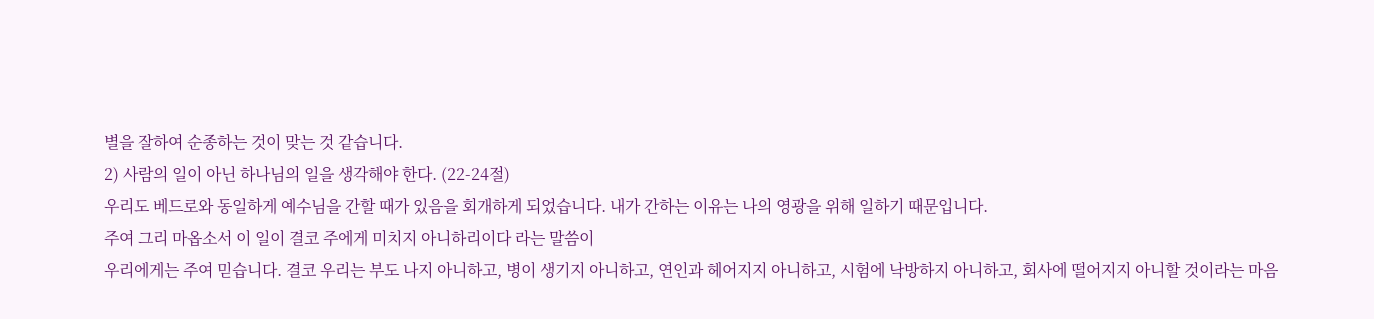별을 잘하여 순종하는 것이 맞는 것 같습니다.
2) 사람의 일이 아닌 하나님의 일을 생각해야 한다. (22-24절)
우리도 베드로와 동일하게 예수님을 간할 때가 있음을 회개하게 되었습니다. 내가 간하는 이유는 나의 영광을 위해 일하기 때문입니다.
주여 그리 마옵소서 이 일이 결코 주에게 미치지 아니하리이다 라는 말씀이
우리에게는 주여 믿습니다. 결코 우리는 부도 나지 아니하고, 병이 생기지 아니하고, 연인과 헤어지지 아니하고, 시험에 낙방하지 아니하고, 회사에 떨어지지 아니할 것이라는 마음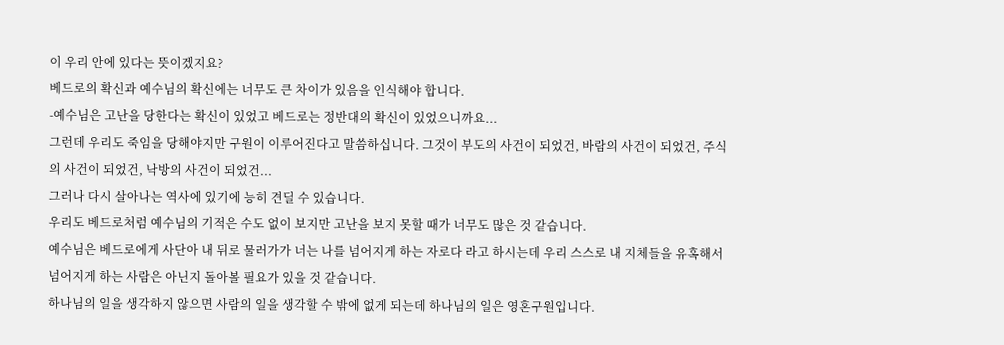이 우리 안에 있다는 뜻이겠지요?
베드로의 확신과 예수님의 확신에는 너무도 큰 차이가 있음을 인식해야 합니다.
-예수님은 고난을 당한다는 확신이 있었고 베드로는 정반대의 확신이 있었으니까요...
그런데 우리도 죽임을 당해야지만 구원이 이루어진다고 말씀하십니다. 그것이 부도의 사건이 되었건, 바람의 사건이 되었건, 주식의 사건이 되었건, 낙방의 사건이 되었건...
그러나 다시 살아나는 역사에 있기에 능히 견딜 수 있습니다.
우리도 베드로처럼 예수님의 기적은 수도 없이 보지만 고난을 보지 못할 때가 너무도 많은 것 같습니다.
예수님은 베드로에게 사단아 내 뒤로 물러가가 너는 나를 넘어지게 하는 자로다 라고 하시는데 우리 스스로 내 지체들을 유혹해서 넘어지게 하는 사람은 아닌지 돌아볼 필요가 있을 것 같습니다.
하나님의 일을 생각하지 않으면 사람의 일을 생각할 수 밖에 없게 되는데 하나님의 일은 영혼구원입니다.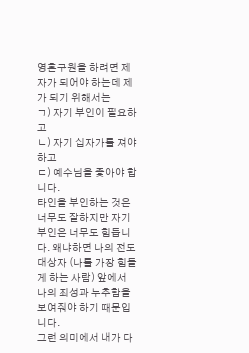영혼구원을 하려면 제자가 되어야 하는데 제가 되기 위해서는
ㄱ) 자기 부인이 필요하고
ㄴ) 자기 십자가를 져야하고
ㄷ) 예수님을 좇아야 합니다.
타인을 부인하는 것은 너무도 잘하지만 자기부인은 너무도 힘듭니다. 왜냐하면 나의 전도 대상자 (나를 가장 힘들게 하는 사람) 앞에서 나의 죄성과 누추함을 보여줘야 하기 때문입니다.
그런 의미에서 내가 다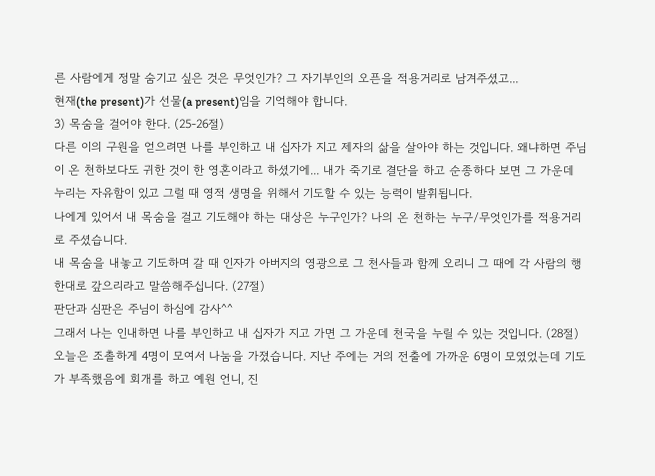른 사람에게 정말 숨기고 싶은 것은 무엇인가? 그 자기부인의 오픈을 적용거리로 남겨주셨고...
현재(the present)가 선물(a present)임을 기억해야 합니다.
3) 목숨을 걸어야 한다. (25-26절)
다른 이의 구원을 얻으려면 나를 부인하고 내 십자가 지고 제자의 삶을 살아야 하는 것입니다. 왜냐하면 주님이 온 천하보다도 귀한 것이 한 영혼이라고 하셨기에... 내가 죽기로 결단을 하고 순종하다 보면 그 가운데 누리는 자유함이 있고 그럴 때 영적 생명을 위해서 기도할 수 있는 능력이 발휘됩니다.
나에게 있어서 내 목숨을 걸고 기도해야 하는 대상은 누구인가? 나의 온 천하는 누구/무엇인가를 적용거리로 주셨습니다.
내 목숨을 내놓고 기도하며 갈 때 인자가 아버지의 영광으로 그 천사들과 함께 오리니 그 때에 각 사람의 행한대로 갚으리라고 말씀해주십니다. (27절)
판단과 심판은 주님이 하심에 감사^^
그래서 나는 인내하면 나를 부인하고 내 십자가 지고 가면 그 가운데 천국을 누릴 수 있는 것입니다. (28절)
오늘은 조촐하게 4명이 모여서 나눔을 가졌습니다. 지난 주에는 거의 전출에 가까운 6명이 모였었는데 기도가 부족했음에 회개를 하고 예원 언니, 진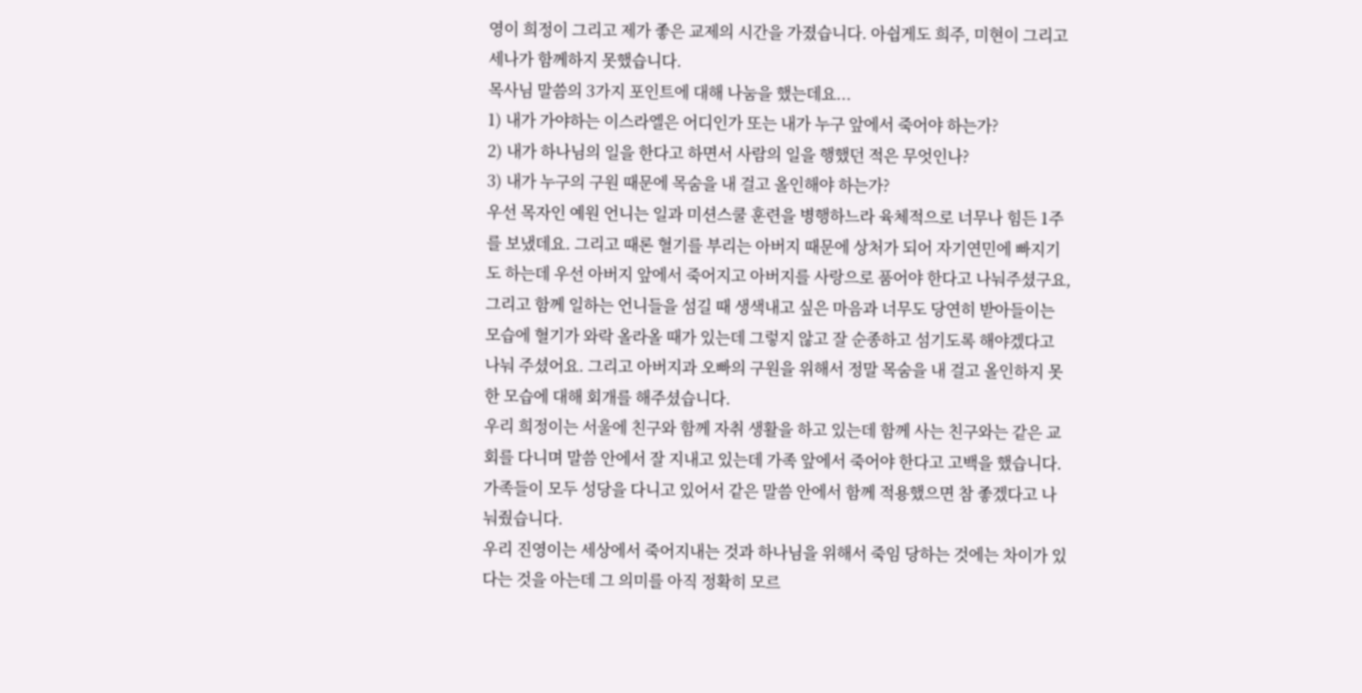영이 희정이 그리고 제가 좋은 교제의 시간을 가졌습니다. 아쉽게도 희주, 미현이 그리고 세나가 함께하지 못했습니다.
목사님 말씀의 3가지 포인트에 대해 나눔을 했는데요...
1) 내가 가야하는 이스라엘은 어디인가 또는 내가 누구 앞에서 죽어야 하는가?
2) 내가 하나님의 일을 한다고 하면서 사람의 일을 행했던 적은 무엇인나?
3) 내가 누구의 구원 때문에 목숨을 내 걸고 올인해야 하는가?
우선 목자인 예원 언니는 일과 미션스쿨 훈련을 병행하느라 육체적으로 너무나 힘든 1주를 보냈데요. 그리고 때론 혈기를 부리는 아버지 때문에 상처가 되어 자기연민에 빠지기도 하는데 우선 아버지 앞에서 죽어지고 아버지를 사랑으로 품어야 한다고 나눠주셨구요, 그리고 함께 일하는 언니들을 섬길 때 생색내고 싶은 마음과 너무도 당연히 받아들이는 모습에 혈기가 와락 올라올 때가 있는데 그렇지 않고 잘 순종하고 섬기도록 해야겠다고 나눠 주셨어요. 그리고 아버지과 오빠의 구원을 위해서 정말 목숨을 내 걸고 올인하지 못한 모습에 대해 회개를 해주셨습니다.
우리 희정이는 서울에 친구와 함께 자취 생활을 하고 있는데 함께 사는 친구와는 같은 교회를 다니며 말씀 안에서 잘 지내고 있는데 가족 앞에서 죽어야 한다고 고백을 했습니다. 가족들이 모두 성당을 다니고 있어서 같은 말씀 안에서 함께 적용했으면 참 좋겠다고 나눠줬습니다.
우리 진영이는 세상에서 죽어지내는 것과 하나님을 위해서 죽임 당하는 것에는 차이가 있다는 것을 아는데 그 의미를 아직 정확히 모르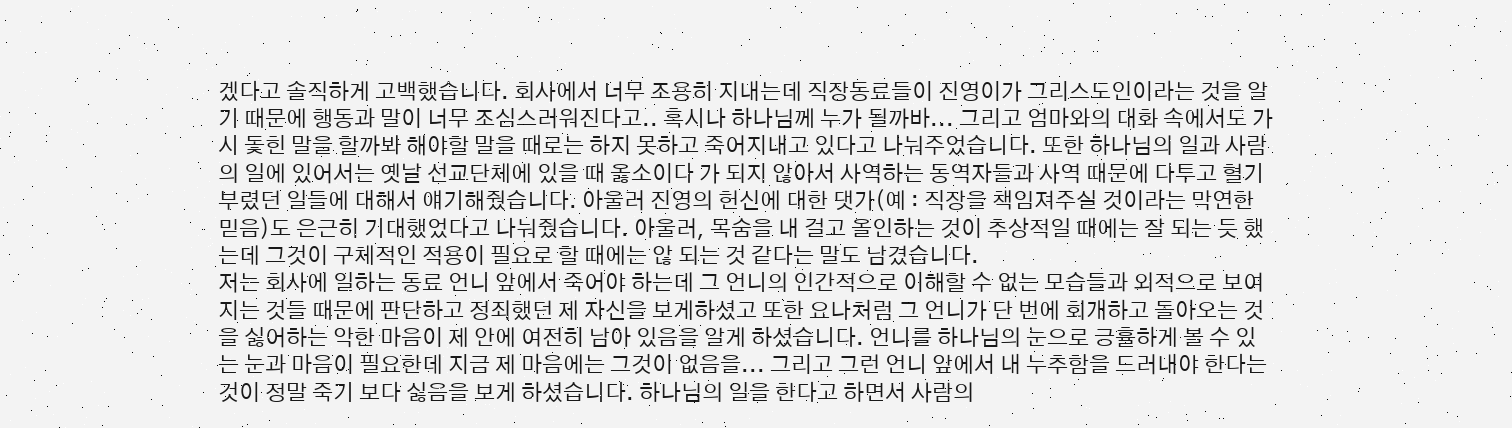겠다고 솔직하게 고백했습니다. 회사에서 너무 조용히 지내는데 직장동료들이 진영이가 그리스도인이라는 것을 알기 때문에 행동과 말이 너무 조심스러워진다고.. 혹시나 하나님께 누가 될까바... 그리고 엄마와의 대화 속에서도 가시 돛힌 말을 할까봐 해야할 말을 때로는 하지 못하고 죽어지내고 있다고 나눠주었습니다. 또한 하나님의 일과 사람의 일에 있어서는 옛날 선교단체에 있을 때 옳소이다 가 되지 않아서 사역하는 동역자들과 사역 때문에 다투고 혈기부렸던 일들에 대해서 얘기해줬습니다. 아울러 진영의 헌신에 대한 댓가(예 : 직장을 책임져주실 것이라는 막연한 믿음)도 은근히 기대했었다고 나눠줬습니다. 아울러, 목숨을 내 걸고 올인하는 것이 추상적일 때에는 잘 되는 듯 했는데 그것이 구체적인 적용이 필요로 할 때에는 않 되는 것 같다는 말도 남겼습니다.
저는 회사에 일하는 동료 언니 앞에서 죽어야 하는데 그 언니의 인간적으로 이해할 수 없는 모습들과 외적으로 보여지는 것들 때문에 판단하고 정죄했던 제 자신을 보게하셨고 또한 요나처럼 그 언니가 단 번에 회개하고 돌아오는 것을 싫어하는 악한 마음이 제 안에 여전히 남아 있음을 알게 하셨습니다. 언니를 하나님의 눈으로 긍휼하게 볼 수 있는 눈과 마음이 필요한데 지금 제 마음에는 그것이 없음을... 그리고 그런 언니 앞에서 내 누추함을 드러내야 한다는 것이 정말 죽기 보다 싫음을 보게 하셨습니다. 하나님의 일을 한다고 하면서 사람의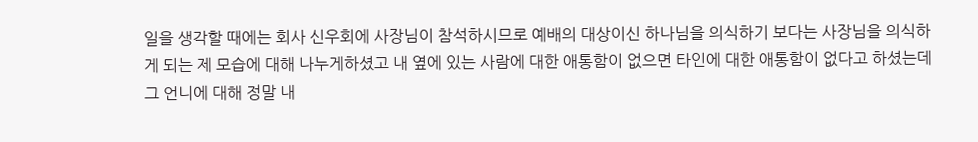일을 생각할 때에는 회사 신우회에 사장님이 참석하시므로 예배의 대상이신 하나님을 의식하기 보다는 사장님을 의식하게 되는 제 모습에 대해 나누게하셨고 내 옆에 있는 사람에 대한 애통함이 없으면 타인에 대한 애통함이 없다고 하셨는데 그 언니에 대해 정말 내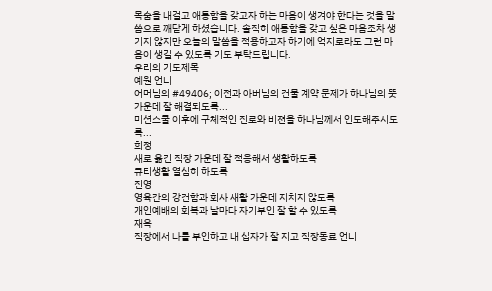목숨을 내걸고 애통함을 갖고자 하는 마음이 생겨야 한다는 것을 말씀으로 깨닫게 하셨습니다. 솔직히 애통함을 갖고 싶은 마음조차 생기지 않지만 오늘의 말씀을 적용하고자 하기에 억지로라도 그런 마음이 생길 수 있도록 기도 부탁드립니다.
우리의 기도제목
예원 언니
어머님의 #49406; 이전과 아버님의 건물 계약 문제가 하나님의 뜻 가운데 잘 해결되도록...
미션스쿨 이후에 구체적인 진로와 비젼을 하나님께서 인도해주시도록...
희정
새로 옮긴 직장 가운데 잘 적응해서 생활하도록
큐티생활 열심히 하도록
진영
영육간의 강건함과 회사 새활 가운데 지치지 않도록
개인예배의 회복과 날마다 자기부인 잘 할 수 있도록
재옥
직장에서 나를 부인하고 내 십자가 잘 지고 직장동료 언니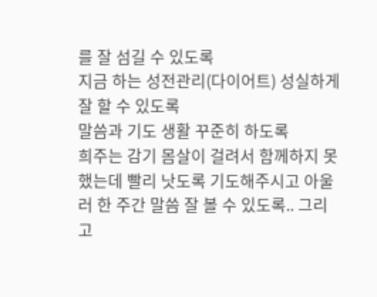를 잘 섬길 수 있도록
지금 하는 성전관리(다이어트) 성실하게 잘 할 수 있도록
말씀과 기도 생활 꾸준히 하도록
희주는 감기 몸살이 걸려서 함께하지 못했는데 빨리 낫도록 기도해주시고 아울러 한 주간 말씀 잘 볼 수 있도록.. 그리고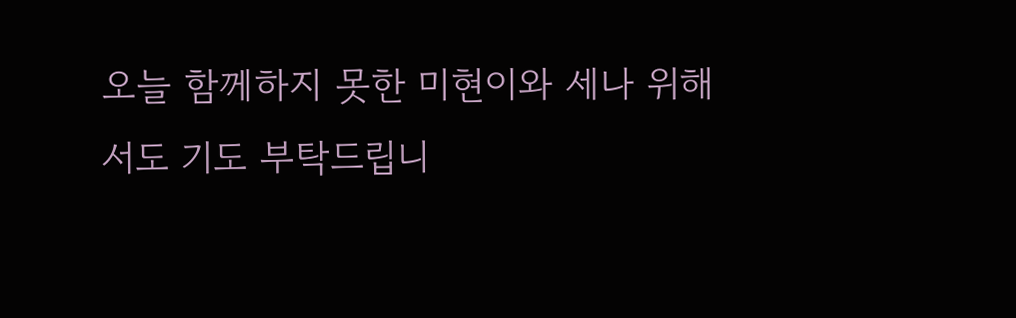오늘 함께하지 못한 미현이와 세나 위해서도 기도 부탁드립니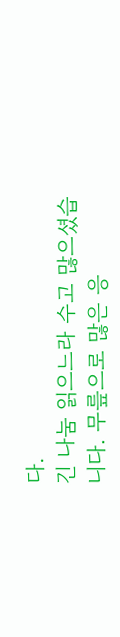다.
긴 나눔 읽으느라 수고 많으셨습니다. 무릎으로 많은 응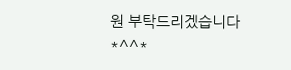원 부탁드리겠습니다 *^^*